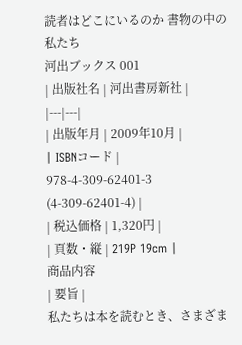読者はどこにいるのか 書物の中の私たち
河出ブックス 001
| 出版社名 | 河出書房新社 |
|---|---|
| 出版年月 | 2009年10月 |
| ISBNコード |
978-4-309-62401-3
(4-309-62401-4) |
| 税込価格 | 1,320円 |
| 頁数・縦 | 219P 19cm |
商品内容
| 要旨 |
私たちは本を読むとき、さまざま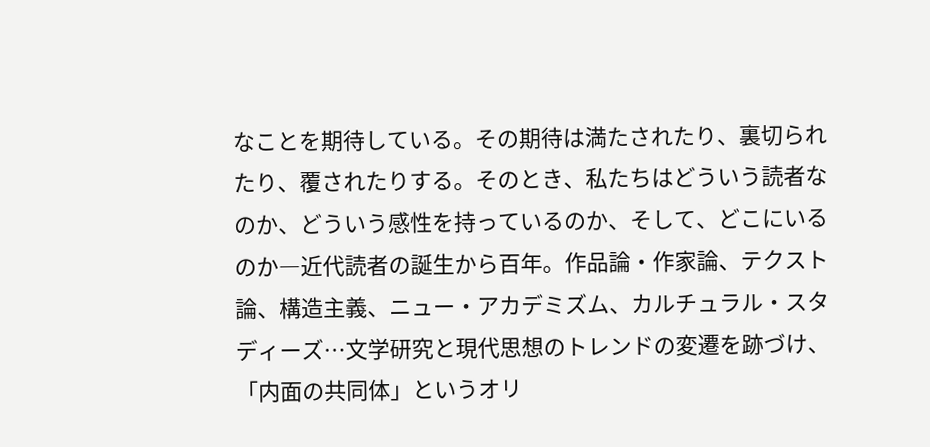なことを期待している。その期待は満たされたり、裏切られたり、覆されたりする。そのとき、私たちはどういう読者なのか、どういう感性を持っているのか、そして、どこにいるのか―近代読者の誕生から百年。作品論・作家論、テクスト論、構造主義、ニュー・アカデミズム、カルチュラル・スタディーズ…文学研究と現代思想のトレンドの変遷を跡づけ、「内面の共同体」というオリ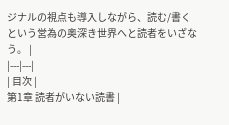ジナルの視点も導入しながら、読む/書くという営為の奥深き世界へと読者をいざなう。 |
|---|---|
| 目次 |
第1章 読者がいない読書 |